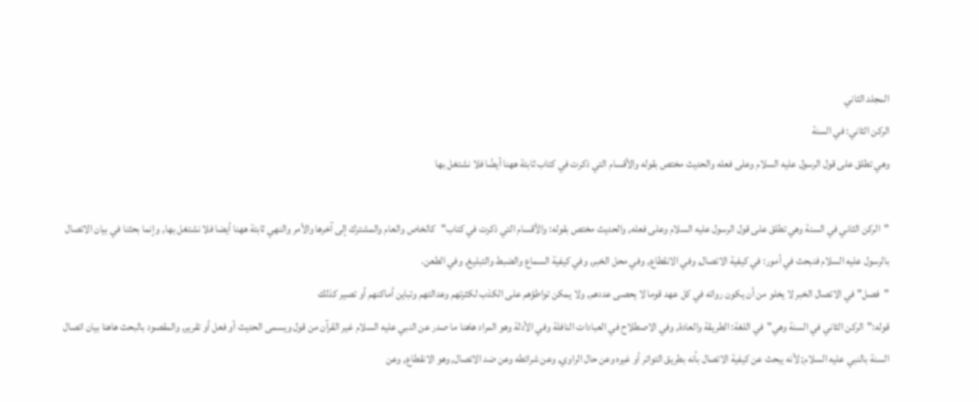المجلد الثاني
الركن الثاني: في السنة
وهي تطلق على قول الرسول عليه السلام وعلى فعله والحديث مختص بقوله والأقسام التي ذكرت في كتاب ثابتة ههنا أيضًا فلا نشتغل بها

"الركن الثاني في السنة وهي تطلق على قول الرسول عليه السلام وعلى فعله, والحديث مختص بقوله: والأقسام التي ذكرت في كتاب"كالخاص والعام والمشترك إلى آخرها والأمر والنهي ثابتة ههنا أيضا فلا نشتغل بها, وإنما بحثنا في بيان الاتصال بالرسول عليه السلام فنبحث في أمور: في كيفية الاتصال, وفي الانقطاع, وفي محل الخبر, وفي كيفية السماع والضبط والتبليغ, وفي الطعن.
"فصل"في الاتصال الخبر لا يخلو من أن يكون رواته في كل عهد قوما لا يحصى عددهم, ولا يمكن تواطؤهم على الكذب لكثرتهم وعدالتهم وتباين أماكنهم أو تصير كذلك
قوله:"الركن الثاني في السنة وهي"في اللغة: الطريقة والعادة, وفي الاصطلاح في العبادات النافلة وفي الأدلة وهو المراد هاهنا ما صدر عن النبي عليه السلام غير القرآن من قول ويسمى الحديث أو فعل أو تقرير, والمقصود بالبحث هاهنا بيان اتصال السنة بالنبي عليه السلام; لأنه يبحث عن كيفية الاتصال بأنه بطريق التواتر أو غيره وعن حال الراوي, وعن شرائطه وعن ضد الاتصال, وهو الانقطاع, وعن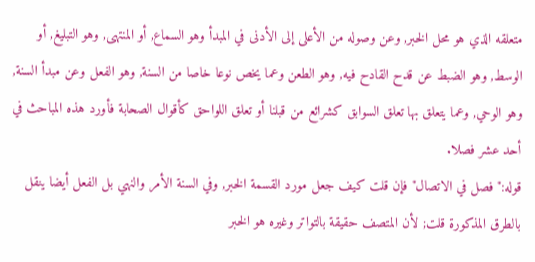متعلقه الذي هو محل الخبر, وعن وصوله من الأعلى إلى الأدنى في المبدأ وهو السماع, أو المنتهى, وهو التبليغ, أو الوسط, وهو الضبط عن قدح القادح فيه, وهو الطعن وعما يخص نوعا خاصا من السنة, وهو الفعل وعن مبدأ السنة, وهو الوحي, وعما يتعلق بها تعلق السوابق كشرائع من قبلنا أو تعلق اللواحق كأقوال الصحابة فأورد هذه المباحث في أحد عشر فصلا.
قوله:"فصل في الاتصال"فإن قلت كيف جعل مورد القسمة الخبر, وفي السنة الأمر والنهي بل الفعل أيضا ينقل بالطرق المذكورة قلت; لأن المتصف حقيقة بالتواتر وغيره هو الخبر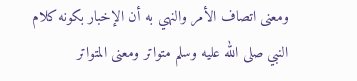ومعنى اتصاف الأمر والنهي به أن الإخبار بكونه كلام النبي صلى الله عليه وسلم متواتر ومعنى المتواتر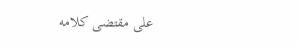على مقتضى كلامه